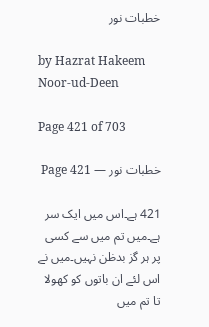خطبات نور

by Hazrat Hakeem Noor-ud-Deen

Page 421 of 703

خطبات نور — Page 421

421 ہے۔اس میں ایک سر ہے۔میں تم میں سے کسی پر ہر گز بدظن نہیں۔میں نے اس لئے ان باتوں کو کھولا تا تم میں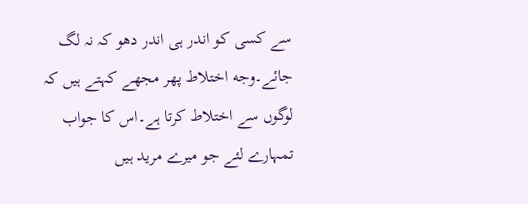سے کسی کو اندر ہی اندر دھو کہ نہ لگ جائے۔وجه اختلاط پھر مجھے کہتے ہیں کہ لوگوں سے اختلاط کرتا ہے۔اس کا جواب تمہارے لئے جو میرے مرید ہیں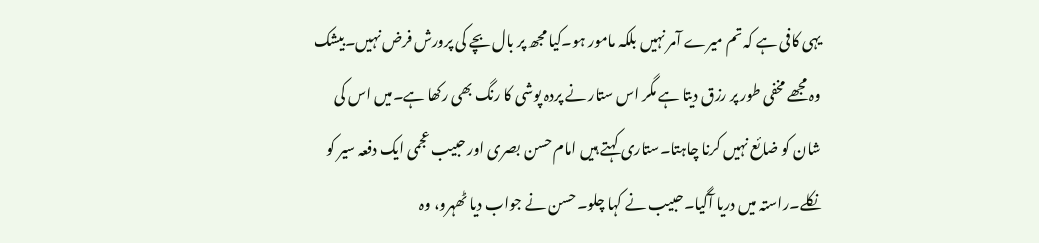یہی کافی ہے کہ تم میرے آمر نہیں بلکہ مامور ہو۔کیا مجھ پر بال بچے کی پرورش فرض نہیں۔بیشک وہ مجھے مخفی طور پر رزق دیتا ہے مگر اس ستار نے پردہ پوشی کا رنگ بھی رکھا ہے۔میں اس کی شان کو ضائع نہیں کرنا چاہتا۔ستاری کہتے ہیں امام حسن بصری اور حبیب عجمی ایک دفعہ سیر کو نکلے۔راستہ میں دریا آگیا۔حبیب نے کہا چلو۔حسن نے جواب دیا ٹھہرو، وہ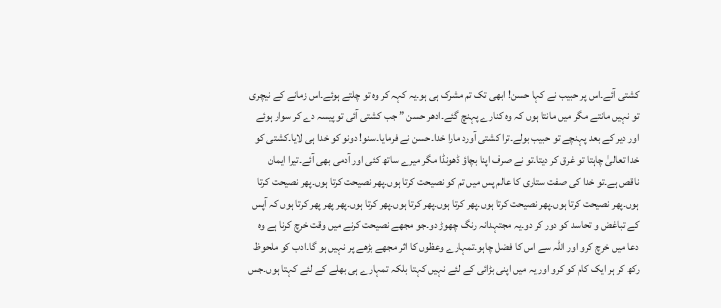کشتی آئے۔اس پر حبیب نے کہا حسن! ابھی تک تم مشرک ہی ہو۔یہ کہہ کر وہ تو چلتے ہوئے۔اس زمانے کے نیچری تو نہیں مانتے مگر میں مانتا ہوں کہ وہ کنارے پہنچ گئے۔ادھر حسن ” جب کشتی آئی تو پیسہ دے کر سوار ہوئے اور دیر کے بعد پہنچے تو حبیب بولے۔ترا کشتی آورد مارا خدا۔حسن نے فرمایا۔سنو! دونو کو خدا ہی لایا۔کشتی کو خدا تعالیٰ چاہتا تو غرق کر دیتا۔تو نے صرف اپنا بچاؤ ڈھونڈا مگر میرے ساتھ کئی اور آدمی بھی آئے۔تیرا ایمان ناقص ہے۔تو خدا کی صفت ستاری کا عالم پس میں تم کو نصیحت کرتا ہوں۔پھر نصیحت کرتا ہوں۔پھر نصیحت کرتا ہوں۔پھر نصیحت کرتا ہوں۔پھر نصیحت کرتا ہوں۔پھر کرتا ہوں۔پھر کرتا ہوں۔پھر کرتا ہوں۔پھر پھر پھر کرتا ہوں کہ آپس کے تباغض و تحاسد کو دور کر دو۔یہ مجتہدانہ رنگ چھوڑ دو۔جو مجھے نصیحت کرنے میں وقت خرچ کرنا ہے وہ دعا میں خرچ کرو اور اللہ سے اس کا فضل چاہو۔تمہارے وعظوں کا اثر مجھے بڑھے پر نہیں ہو گا۔ادب کو ملحوظ رکھ کر ہر ایک کام کو کرو اور یہ میں اپنی بڑائی کے لئے نہیں کہتا بلکہ تمہارے ہی بھلے کے لئے کہتا ہوں۔جس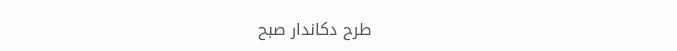طرح دکاندار صبح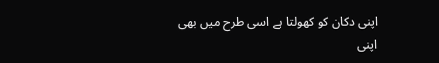اپنی دکان کو کھولتا ہے اسی طرح میں بھی اپنی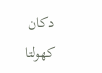دکان کھولتا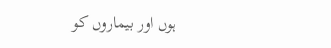ہوں اور بیماروں کو